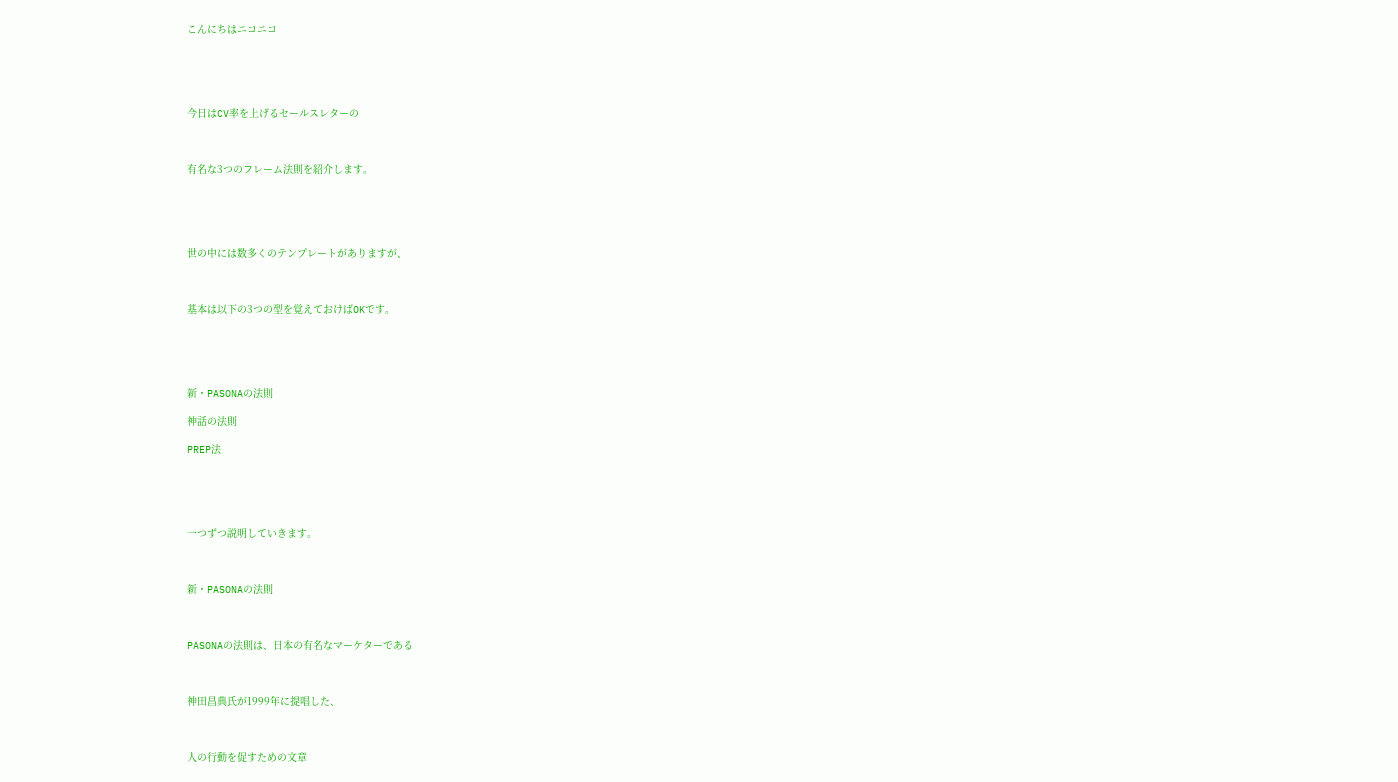こんにちはニコニコ





今日はCV率を上げるセールスレターの



有名な3つのフレーム法則を紹介します。





世の中には数多くのテンプレートがありますが、



基本は以下の3つの型を覚えておけばOKです。





新・PASONAの法則

神話の法則

PREP法





一つずつ説明していきます。



新・PASONAの法則



PASONAの法則は、日本の有名なマーケターである



神田昌典氏が1999年に提唱した、



人の行動を促すための文章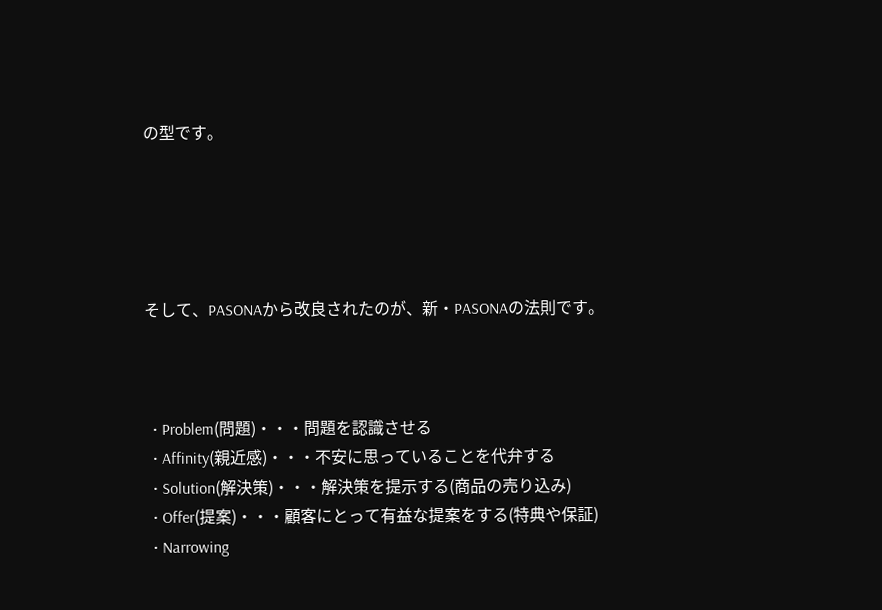の型です。





そして、PASONAから改良されたのが、新・PASONAの法則です。



  • Problem(問題)・・・問題を認識させる
  • Affinity(親近感)・・・不安に思っていることを代弁する
  • Solution(解決策)・・・解決策を提示する(商品の売り込み)
  • Offer(提案)・・・顧客にとって有益な提案をする(特典や保証)
  • Narrowing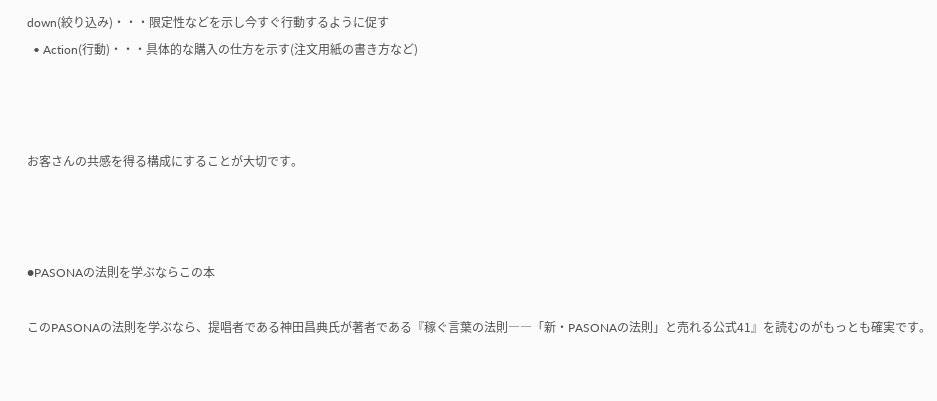down(絞り込み)・・・限定性などを示し今すぐ行動するように促す
  • Action(行動)・・・具体的な購入の仕方を示す(注文用紙の書き方など)



お客さんの共感を得る構成にすることが大切です。



●PASONAの法則を学ぶならこの本

このPASONAの法則を学ぶなら、提唱者である神田昌典氏が著者である『稼ぐ言葉の法則――「新・PASONAの法則」と売れる公式41』を読むのがもっとも確実です。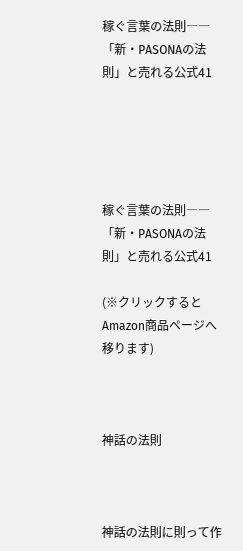稼ぐ言葉の法則――「新・PASONAの法則」と売れる公式41





稼ぐ言葉の法則――「新・PASONAの法則」と売れる公式41

(※クリックするとAmazon商品ページへ移ります)



神話の法則



神話の法則に則って作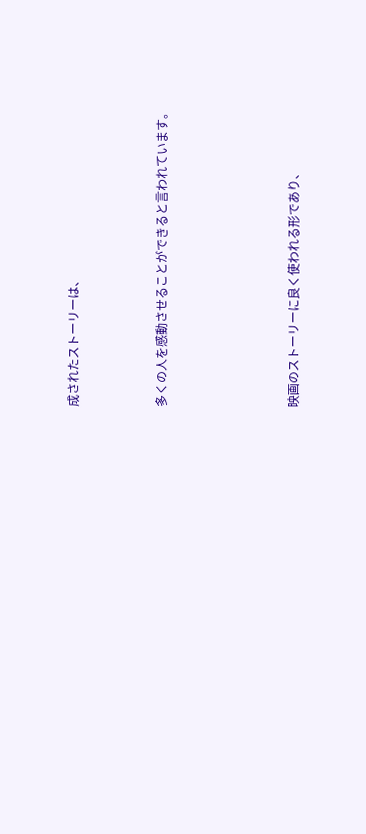成されたストーリーは、



多くの人を感動させることができると言われています。





映画のストーリーに良く使われる形であり、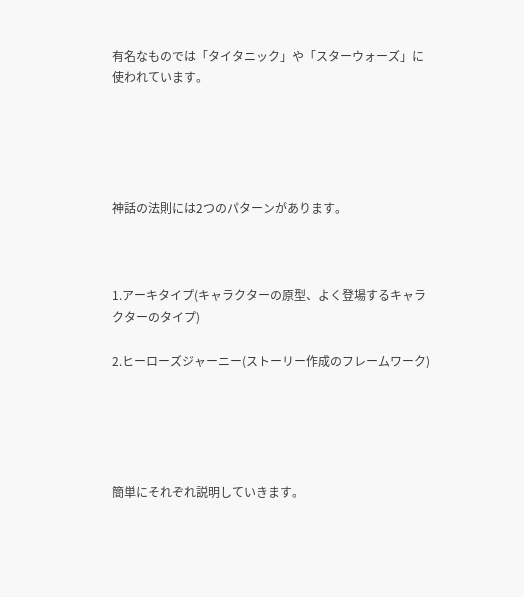有名なものでは「タイタニック」や「スターウォーズ」に使われています。





神話の法則には2つのパターンがあります。



1.アーキタイプ(キャラクターの原型、よく登場するキャラクターのタイプ)

2.ヒーローズジャーニー(ストーリー作成のフレームワーク)





簡単にそれぞれ説明していきます。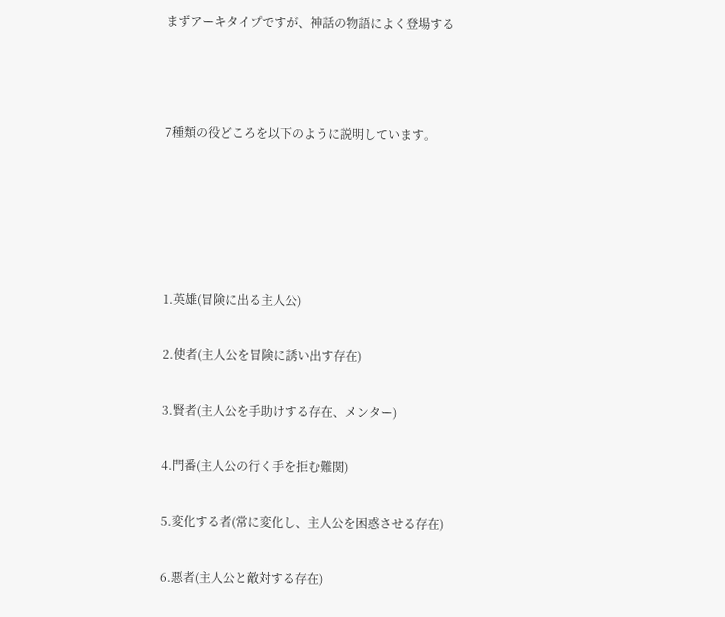まずアーキタイプですが、神話の物語によく登場する



7種類の役どころを以下のように説明しています。





1.英雄(冒険に出る主人公)

2.使者(主人公を冒険に誘い出す存在)

3.賢者(主人公を手助けする存在、メンター)

4.門番(主人公の行く手を拒む難関)

5.変化する者(常に変化し、主人公を困惑させる存在)

6.悪者(主人公と敵対する存在)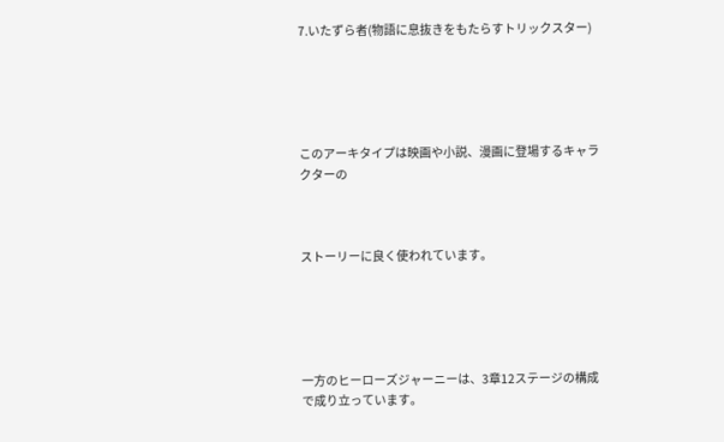7.いたずら者(物語に息抜きをもたらすトリックスター)





このアーキタイプは映画や小説、漫画に登場するキャラクターの



ストーリーに良く使われています。





一方のヒーローズジャーニーは、3章12ステージの構成で成り立っています。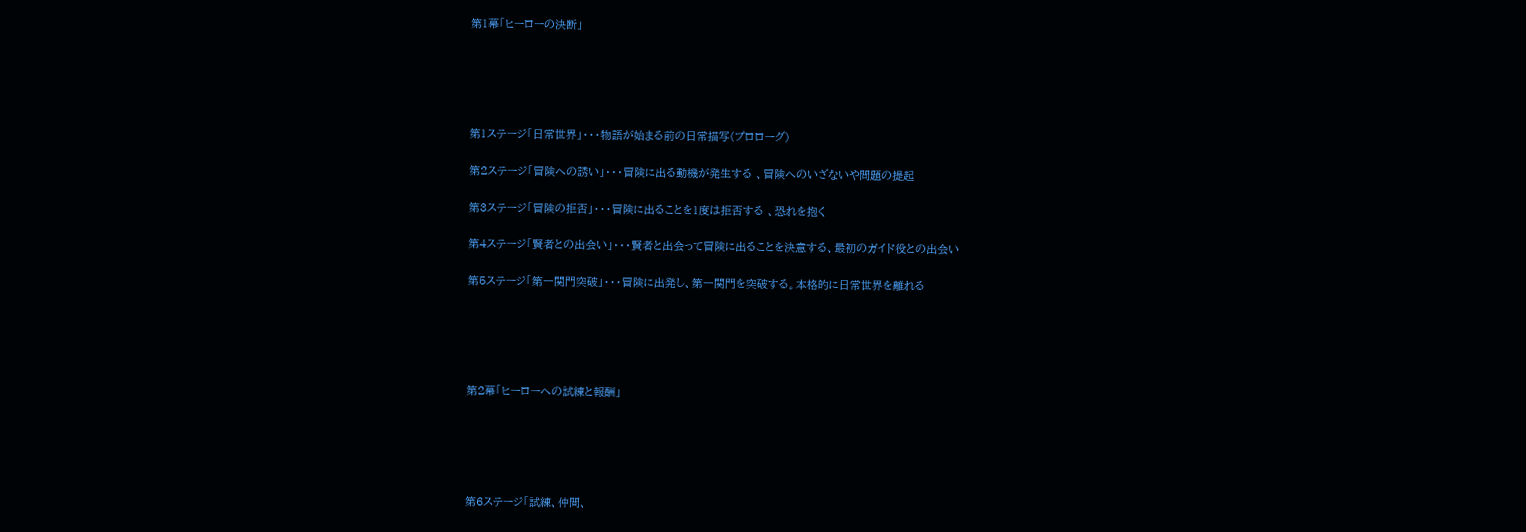第1幕「ヒーローの決断」





第1ステージ「日常世界」・・・物語が始まる前の日常描写(プロローグ)

第2ステージ「冒険への誘い」・・・冒険に出る動機が発生する 、冒険へのいざないや問題の提起

第3ステージ「冒険の拒否」・・・冒険に出ることを1度は拒否する 、恐れを抱く

第4ステージ「賢者との出会い」・・・賢者と出会って冒険に出ることを決意する、最初のガイド役との出会い

第5ステージ「第一関門突破」・・・冒険に出発し、第一関門を突破する。本格的に日常世界を離れる





第2幕「ヒーローへの試練と報酬」





第6ステージ「試練、仲間、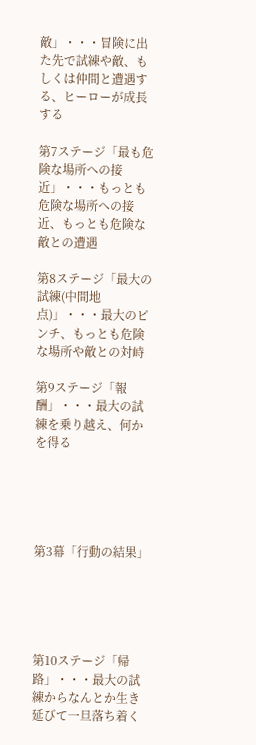敵」・・・冒険に出た先で試練や敵、もしくは仲間と遭遇する、ヒーローが成長する

第7ステージ「最も危険な場所への接近」・・・もっとも危険な場所への接近、もっとも危険な敵との遭遇

第8ステージ「最大の試練(中間地点)」・・・最大のピンチ、もっとも危険な場所や敵との対峙

第9ステージ「報酬」・・・最大の試練を乗り越え、何かを得る





第3幕「行動の結果」





第10ステージ「帰路」・・・最大の試練からなんとか生き延びて一旦落ち着く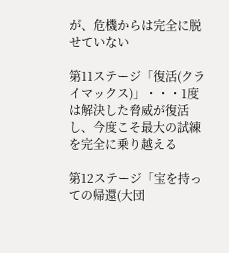が、危機からは完全に脱せていない

第11ステージ「復活(クライマックス)」・・・1度は解決した脅威が復活し、今度こそ最大の試練を完全に乗り越える

第12ステージ「宝を持っての帰還(大団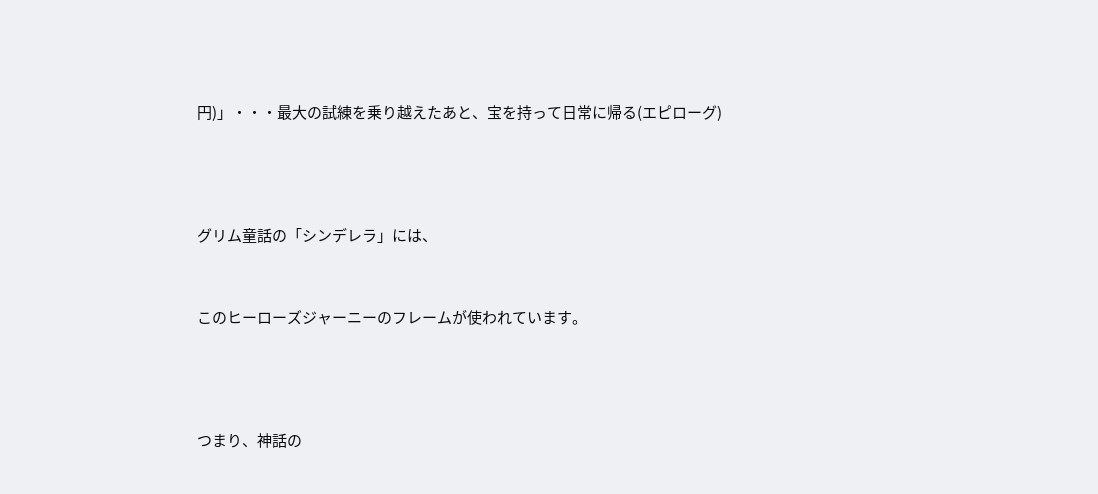円)」・・・最大の試練を乗り越えたあと、宝を持って日常に帰る(エピローグ)





グリム童話の「シンデレラ」には、



このヒーローズジャーニーのフレームが使われています。





つまり、神話の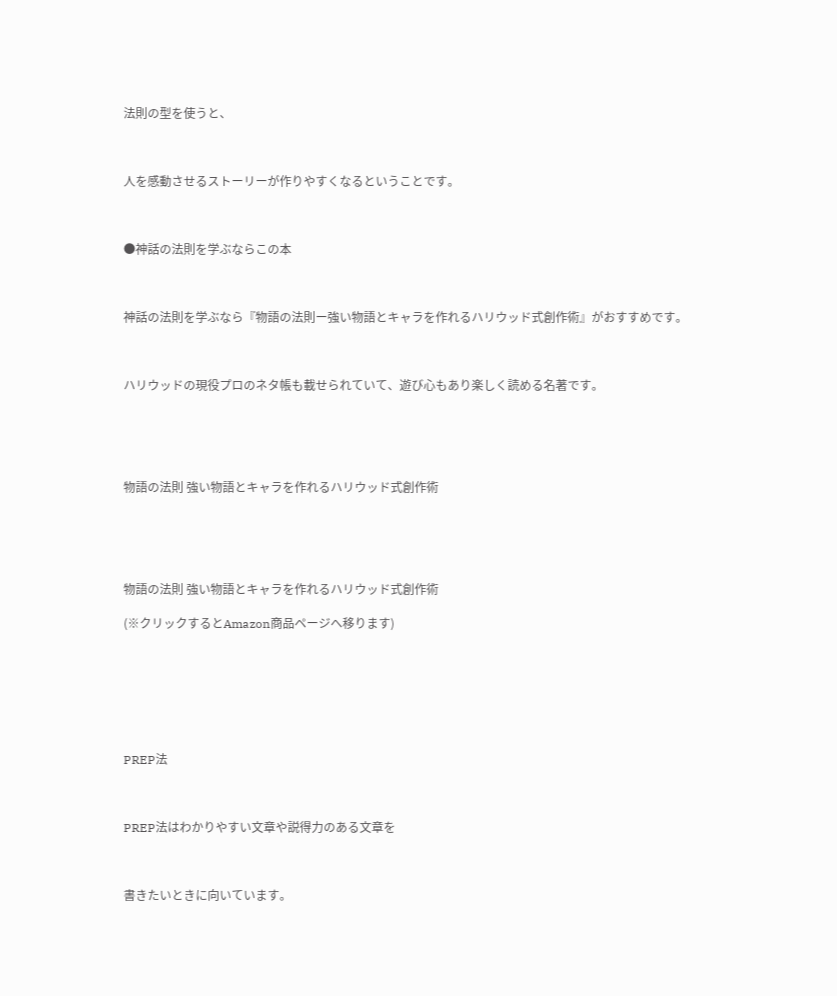法則の型を使うと、



人を感動させるストーリーが作りやすくなるということです。



●神話の法則を学ぶならこの本



神話の法則を学ぶなら『物語の法則ー強い物語とキャラを作れるハリウッド式創作術』がおすすめです。



ハリウッドの現役プロのネタ帳も載せられていて、遊び心もあり楽しく読める名著です。





物語の法則 強い物語とキャラを作れるハリウッド式創作術





物語の法則 強い物語とキャラを作れるハリウッド式創作術

(※クリックするとAmazon商品ページへ移ります)







PREP法



PREP法はわかりやすい文章や説得力のある文章を



書きたいときに向いています。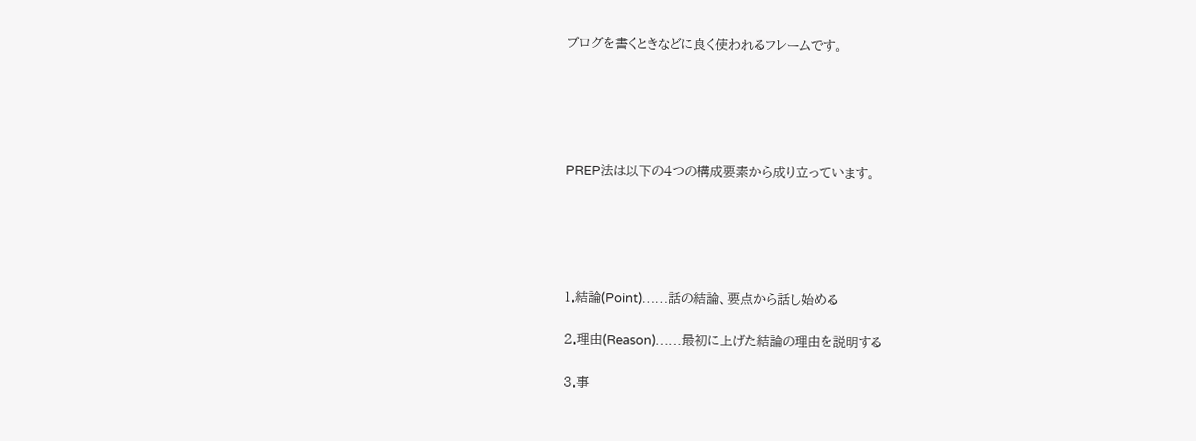ブログを書くときなどに良く使われるフレームです。





PREP法は以下の4つの構成要素から成り立っています。





1.結論(Point)……話の結論、要点から話し始める

2.理由(Reason)……最初に上げた結論の理由を説明する

3.事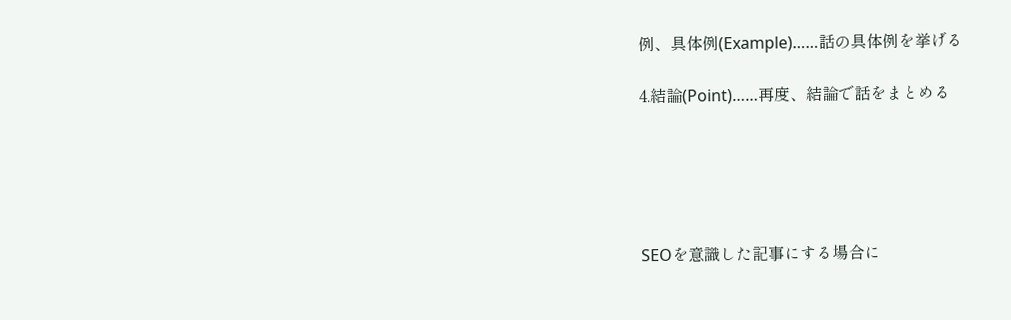例、具体例(Example)……話の具体例を挙げる

4.結論(Point)……再度、結論で話をまとめる





SEOを意識した記事にする場合に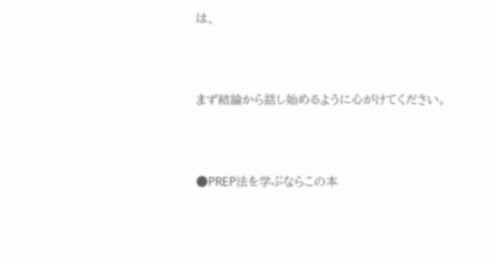は、



まず結論から話し始めるように心がけてください。



●PREP法を学ぶならこの本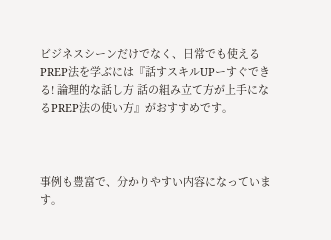ビジネスシーンだけでなく、日常でも使えるPREP法を学ぶには『話すスキルUPーすぐできる! 論理的な話し方 話の組み立て方が上手になるPREP法の使い方』がおすすめです。



事例も豊富で、分かりやすい内容になっています。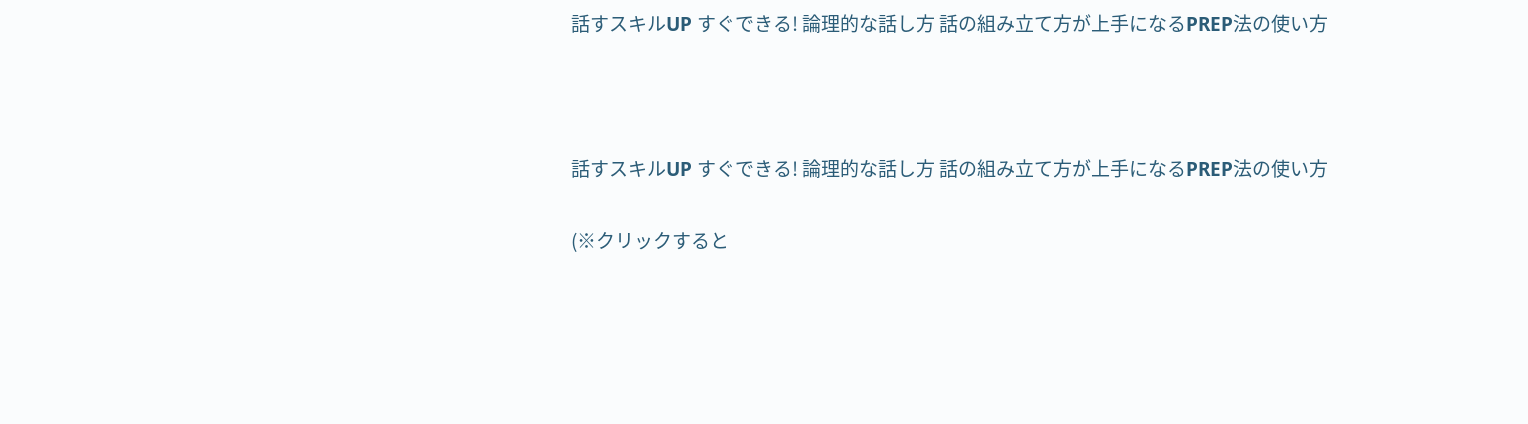話すスキルUP すぐできる! 論理的な話し方 話の組み立て方が上手になるPREP法の使い方



話すスキルUP すぐできる! 論理的な話し方 話の組み立て方が上手になるPREP法の使い方

(※クリックすると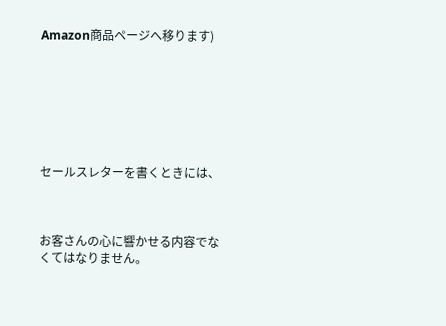Amazon商品ページへ移ります)







セールスレターを書くときには、



お客さんの心に響かせる内容でなくてはなりません。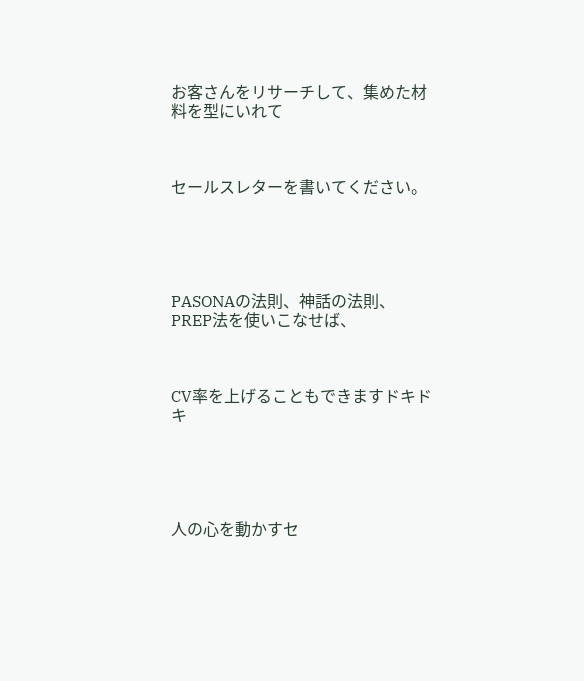お客さんをリサーチして、集めた材料を型にいれて



セールスレターを書いてください。





PASONAの法則、神話の法則、PREP法を使いこなせば、



CV率を上げることもできますドキドキ





人の心を動かすセ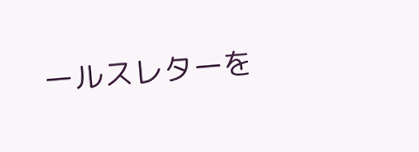ールスレターを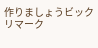作りましょうビックリマーク